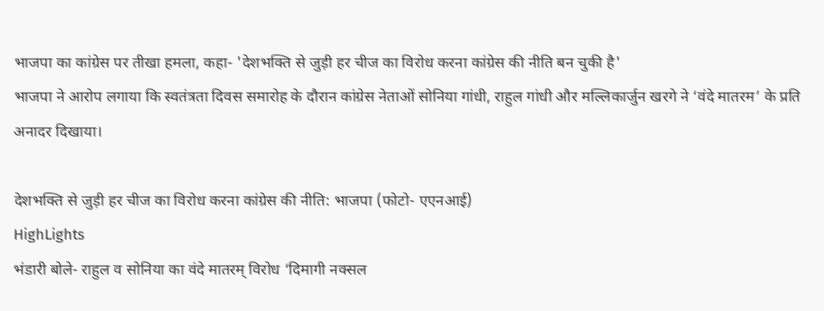भाजपा का कांग्रेस पर तीखा हमला, कहा- 'देशभक्ति से जुड़ी हर चीज का विरोध करना कांग्रेस की नीति बन चुकी है'
भाजपा ने आरोप लगाया कि स्वतंत्रता दिवस समारोह के दौरान कांग्रेस नेताओं सोनिया गांधी, राहुल गांधी और मल्लिकार्जुन खरगे ने ‘वंदे मातरम’ के प्रति अनादर दिखाया।

देशभक्ति से जुड़ी हर चीज का विरोध करना कांग्रेस की नीति: भाजपा (फोटो- एएनआई)
HighLights
भंडारी बोले- राहुल व सोनिया का वंदे मातरम् विरोध ‘दिमागी नक्सल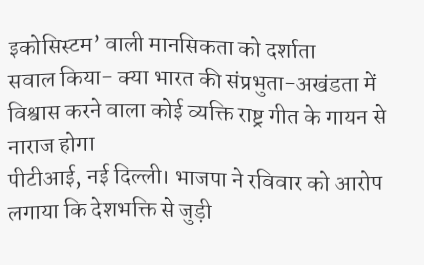इकोसिस्टम’ वाली मानसिकता को दर्शाता
सवाल किया- क्या भारत की संप्रभुता-अखंडता में विश्वास करने वाला कोई व्यक्ति राष्ट्र गीत के गायन से नाराज होगा
पीटीआई, नई दिल्ली। भाजपा ने रविवार को आरोप लगाया कि देशभक्ति से जुड़ी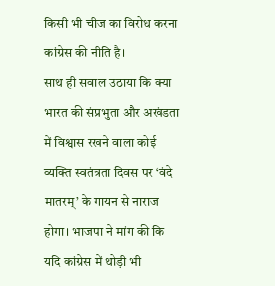किसी भी चीज का विरोध करना कांग्रेस की नीति है।
साथ ही सवाल उठाया कि क्या भारत की संप्रभुता और अखंडता में विश्वास रखने वाला कोई व्यक्ति स्वतंत्रता दिवस पर ‘वंदे मातरम्’ के गायन से नाराज होगा। भाजपा ने मांग की कि यदि कांग्रेस में थोड़ी भी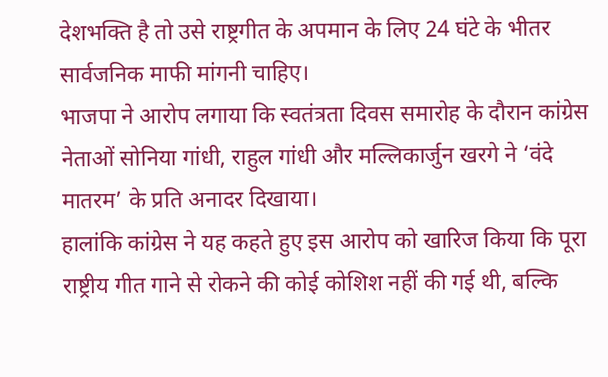देशभक्ति है तो उसे राष्ट्रगीत के अपमान के लिए 24 घंटे के भीतर सार्वजनिक माफी मांगनी चाहिए।
भाजपा ने आरोप लगाया कि स्वतंत्रता दिवस समारोह के दौरान कांग्रेस नेताओं सोनिया गांधी, राहुल गांधी और मल्लिकार्जुन खरगे ने ‘वंदे मातरम’ के प्रति अनादर दिखाया।
हालांकि कांग्रेस ने यह कहते हुए इस आरोप को खारिज किया कि पूरा राष्ट्रीय गीत गाने से रोकने की कोई कोशिश नहीं की गई थी, बल्कि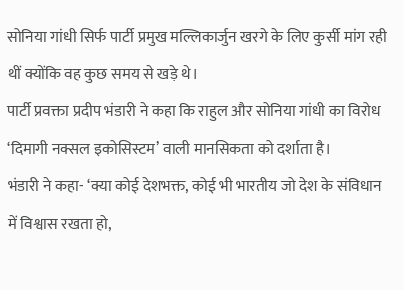सोनिया गांधी सिर्फ पार्टी प्रमुख मल्लिकार्जुन खरगे के लिए कुर्सी मांग रही थीं क्योंकि वह कुछ समय से खड़े थे।
पार्टी प्रवक्ता प्रदीप भंडारी ने कहा कि राहुल और सोनिया गांधी का विरोध ‘दिमागी नक्सल इकोसिस्टम’ वाली मानसिकता को दर्शाता है।
भंडारी ने कहा- ‘क्या कोई देशभक्त, कोई भी भारतीय जो देश के संविधान में विश्वास रखता हो,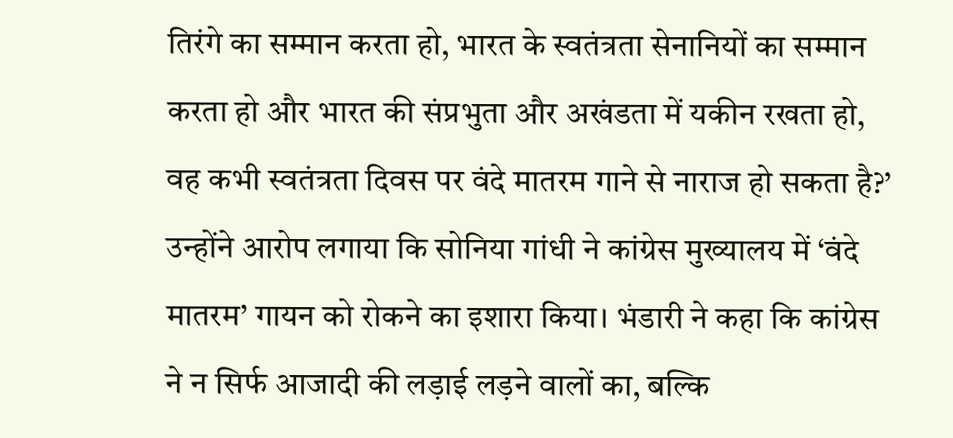तिरंगे का सम्मान करता हो, भारत के स्वतंत्रता सेनानियों का सम्मान करता हो और भारत की संप्रभुता और अखंडता में यकीन रखता हो, वह कभी स्वतंत्रता दिवस पर वंदे मातरम गाने से नाराज हो सकता है?’
उन्होंने आरोप लगाया कि सोनिया गांधी ने कांग्रेस मुख्यालय में ‘वंदे मातरम’ गायन को रोकने का इशारा किया। भंडारी ने कहा कि कांग्रेस ने न सिर्फ आजादी की लड़ाई लड़ने वालों का, बल्कि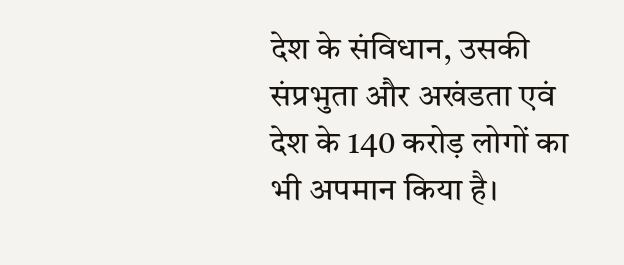देश के संविधान, उसकी संप्रभुता और अखंडता एवं देश के 140 करोड़ लोगों का भी अपमान किया है।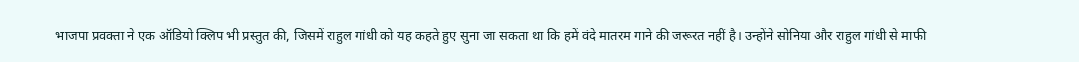भाजपा प्रवक्ता ने एक ऑडियो क्लिप भी प्रस्तुत की, जिसमें राहुल गांधी को यह कहते हुए सुना जा सकता था कि हमें वंदे मातरम गाने की जरूरत नहीं है। उन्होंने सोनिया और राहुल गांधी से माफी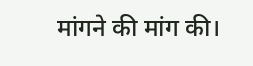मांगने की मांग की।